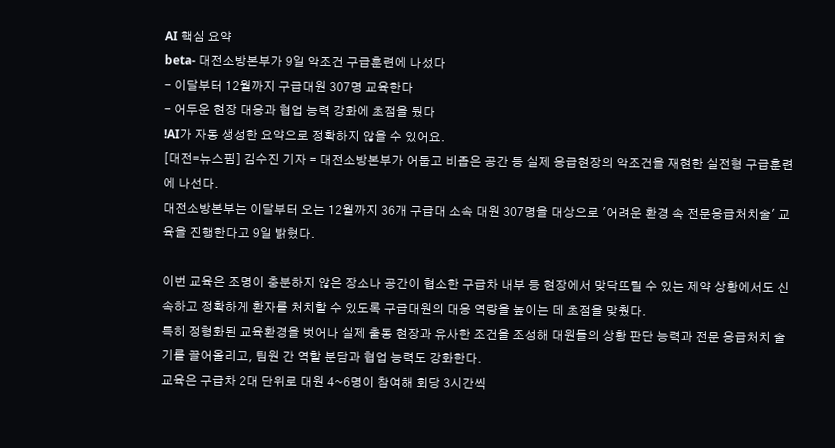AI 핵심 요약
beta- 대전소방본부가 9일 악조건 구급훈련에 나섰다
- 이달부터 12월까지 구급대원 307명 교육한다
- 어두운 현장 대응과 협업 능력 강화에 초점을 뒀다
!AI가 자동 생성한 요약으로 정확하지 않을 수 있어요.
[대전=뉴스핌] 김수진 기자 = 대전소방본부가 어둡고 비좁은 공간 등 실제 응급현장의 악조건을 재현한 실전형 구급훈련에 나선다.
대전소방본부는 이달부터 오는 12월까지 36개 구급대 소속 대원 307명을 대상으로 '어려운 환경 속 전문응급처치술' 교육을 진행한다고 9일 밝혔다.

이번 교육은 조명이 충분하지 않은 장소나 공간이 협소한 구급차 내부 등 현장에서 맞닥뜨릴 수 있는 제약 상황에서도 신속하고 정확하게 환자를 처치할 수 있도록 구급대원의 대응 역량을 높이는 데 초점을 맞췄다.
특히 정형화된 교육환경을 벗어나 실제 출동 현장과 유사한 조건을 조성해 대원들의 상황 판단 능력과 전문 응급처치 술기를 끌어올리고, 팀원 간 역할 분담과 협업 능력도 강화한다.
교육은 구급차 2대 단위로 대원 4~6명이 참여해 회당 3시간씩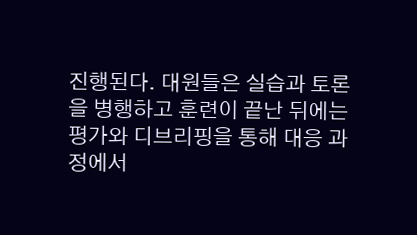진행된다. 대원들은 실습과 토론을 병행하고 훈련이 끝난 뒤에는 평가와 디브리핑을 통해 대응 과정에서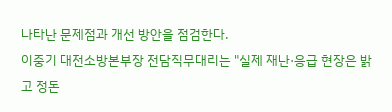나타난 문제점과 개선 방안을 점검한다.
이중기 대전소방본부장 전담직무대리는 "실제 재난·응급 현장은 밝고 정돈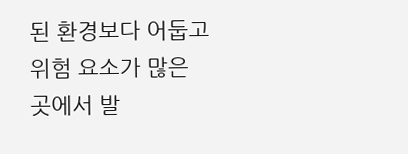된 환경보다 어둡고 위험 요소가 많은 곳에서 발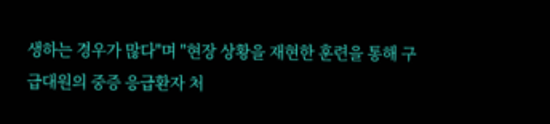생하는 경우가 많다"며 "현장 상황을 재현한 훈련을 통해 구급대원의 중증 응급환자 처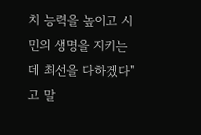치 능력을 높이고 시민의 생명을 지키는 데 최선을 다하겠다"고 말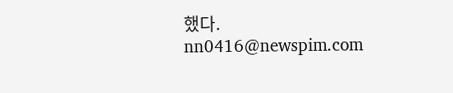했다.
nn0416@newspim.com